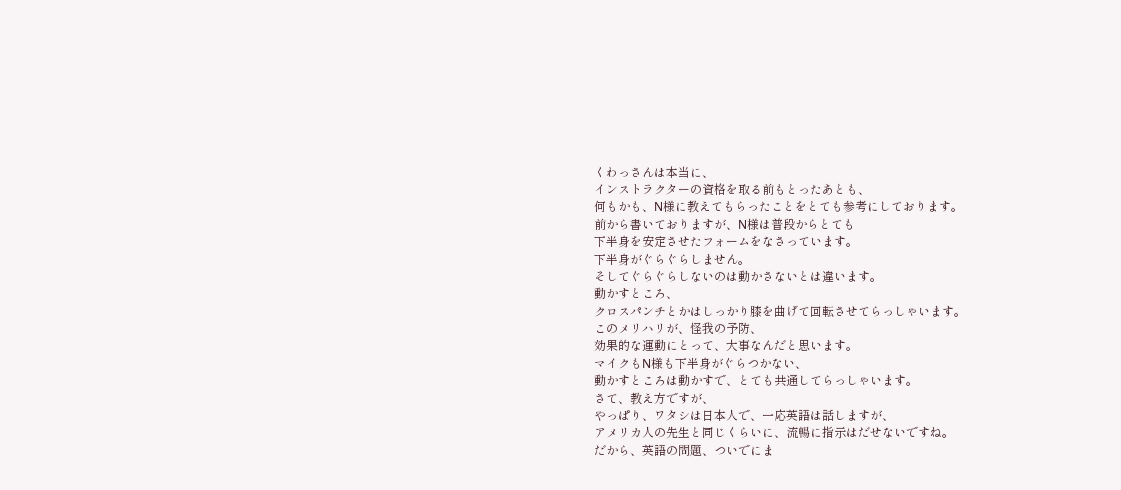くわっさんは本当に、
インストラクターの資格を取る前もとったあとも、
何もかも、N様に教えてもらったことをとても参考にしております。
前から書いておりますが、N様は普段からとても
下半身を安定させたフォームをなさっています。
下半身がぐらぐらしません。
そしてぐらぐらしないのは動かさないとは違います。
動かすところ、
クロスパンチとかはしっかり膝を曲げて回転させてらっしゃいます。
このメリハリが、怪我の予防、
効果的な運動にとって、大事なんだと思います。
マイクもN様も下半身がぐらつかない、
動かすところは動かすで、とても共通してらっしゃいます。
さて、教え方ですが、
やっぱり、ワタシは日本人で、一応英語は話しますが、
アメリカ人の先生と同じくらいに、流暢に指示はだせないですね。
だから、英語の問題、ついでにま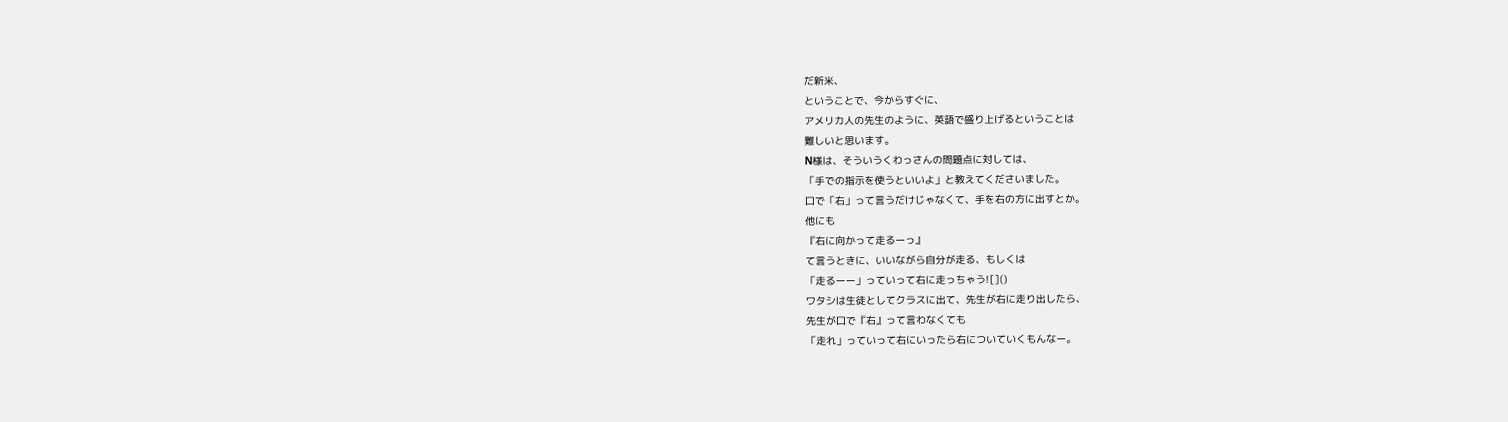だ新米、
ということで、今からすぐに、
アメリカ人の先生のように、英語で盛り上げるということは
難しいと思います。
N様は、そういうくわっさんの問題点に対しては、
「手での指示を使うといいよ」と教えてくださいました。
口で「右」って言うだけじゃなくて、手を右の方に出すとか。
他にも
『右に向かって走るーっ』
て言うときに、いいながら自分が走る、もしくは
「走るーー」っていって右に走っちゃう![]()
ワタシは生徒としてクラスに出て、先生が右に走り出したら、
先生が口で『右』って言わなくても
「走れ」っていって右にいったら右についていくもんなー。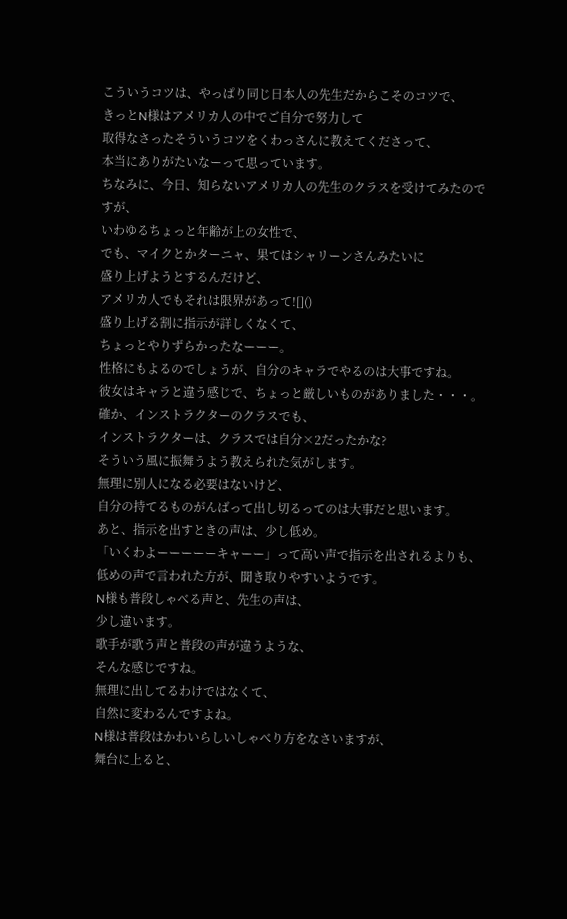こういうコツは、やっぱり同じ日本人の先生だからこそのコツで、
きっとN様はアメリカ人の中でご自分で努力して
取得なさったそういうコツをくわっさんに教えてくださって、
本当にありがたいなーって思っています。
ちなみに、今日、知らないアメリカ人の先生のクラスを受けてみたのですが、
いわゆるちょっと年齢が上の女性で、
でも、マイクとかターニャ、果てはシャリーンさんみたいに
盛り上げようとするんだけど、
アメリカ人でもそれは限界があって![]()
盛り上げる割に指示が詳しくなくて、
ちょっとやりずらかったなーーー。
性格にもよるのでしょうが、自分のキャラでやるのは大事ですね。
彼女はキャラと違う感じで、ちょっと厳しいものがありました・・・。
確か、インストラクターのクラスでも、
インストラクターは、クラスでは自分×2だったかな?
そういう風に振舞うよう教えられた気がします。
無理に別人になる必要はないけど、
自分の持てるものがんばって出し切るってのは大事だと思います。
あと、指示を出すときの声は、少し低め。
「いくわよーーーーーキャーー」って高い声で指示を出されるよりも、
低めの声で言われた方が、聞き取りやすいようです。
N様も普段しゃべる声と、先生の声は、
少し違います。
歌手が歌う声と普段の声が違うような、
そんな感じですね。
無理に出してるわけではなくて、
自然に変わるんですよね。
N様は普段はかわいらしいしゃべり方をなさいますが、
舞台に上ると、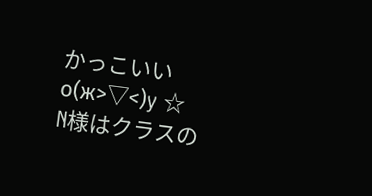かっこいい
о(ж>▽<)y ☆
N様はクラスの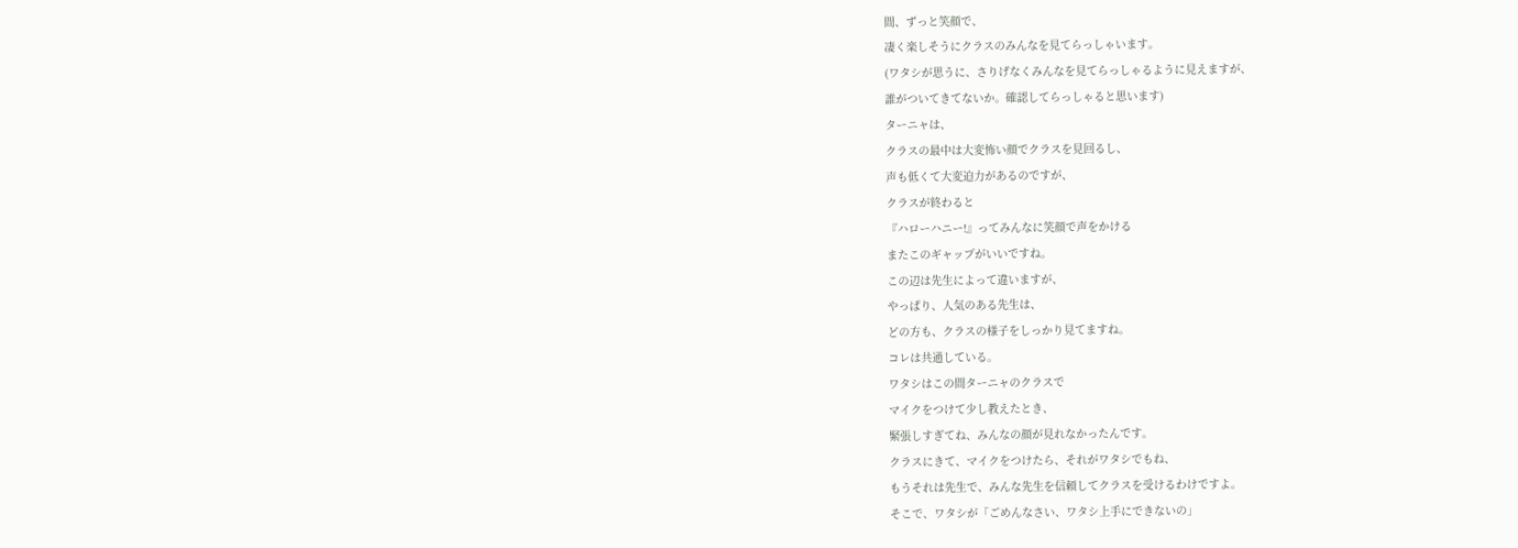間、ずっと笑顔で、
凄く楽しそうにクラスのみんなを見てらっしゃいます。
(ワタシが思うに、さりげなくみんなを見てらっしゃるように見えますが、
誰がついてきてないか。確認してらっしゃると思います)
ターニャは、
クラスの最中は大変怖い顔でクラスを見回るし、
声も低くて大変迫力があるのですが、
クラスが終わると
『ハローハニー!』ってみんなに笑顔で声をかける
またこのギャップがいいですね。
この辺は先生によって違いますが、
やっぱり、人気のある先生は、
どの方も、クラスの様子をしっかり見てますね。
コレは共通している。
ワタシはこの間ターニャのクラスで
マイクをつけて少し教えたとき、
緊張しすぎてね、みんなの顔が見れなかったんです。
クラスにきて、マイクをつけたら、それがワタシでもね、
もうそれは先生で、みんな先生を信頼してクラスを受けるわけですよ。
そこで、ワタシが「ごめんなさい、ワタシ上手にできないの」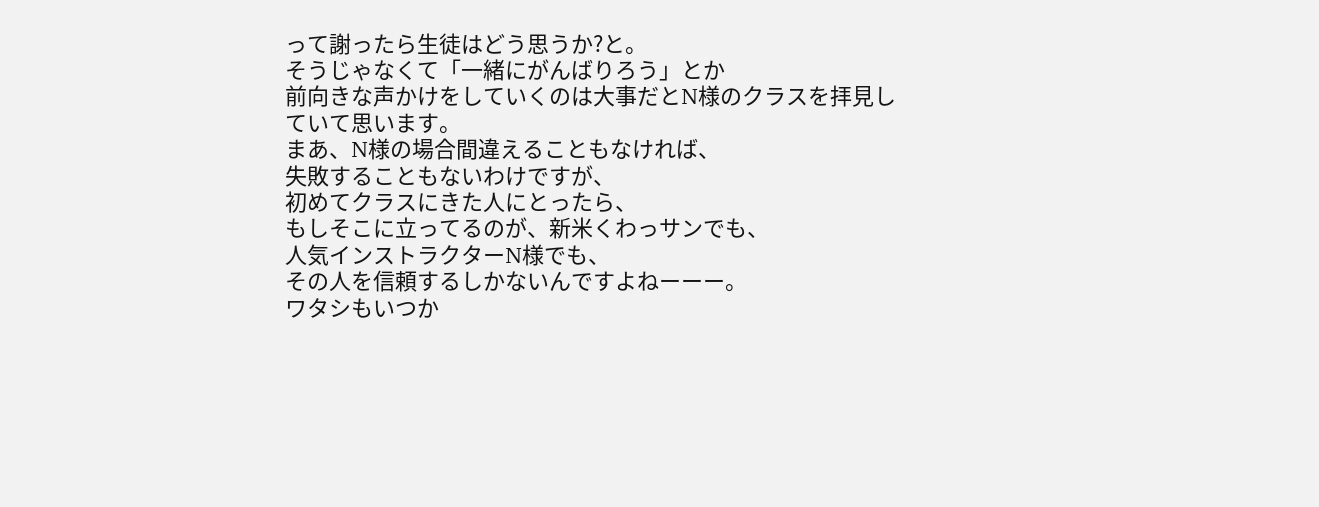って謝ったら生徒はどう思うか?と。
そうじゃなくて「一緒にがんばりろう」とか
前向きな声かけをしていくのは大事だとN様のクラスを拝見していて思います。
まあ、N様の場合間違えることもなければ、
失敗することもないわけですが、
初めてクラスにきた人にとったら、
もしそこに立ってるのが、新米くわっサンでも、
人気インストラクターN様でも、
その人を信頼するしかないんですよねーーー。
ワタシもいつか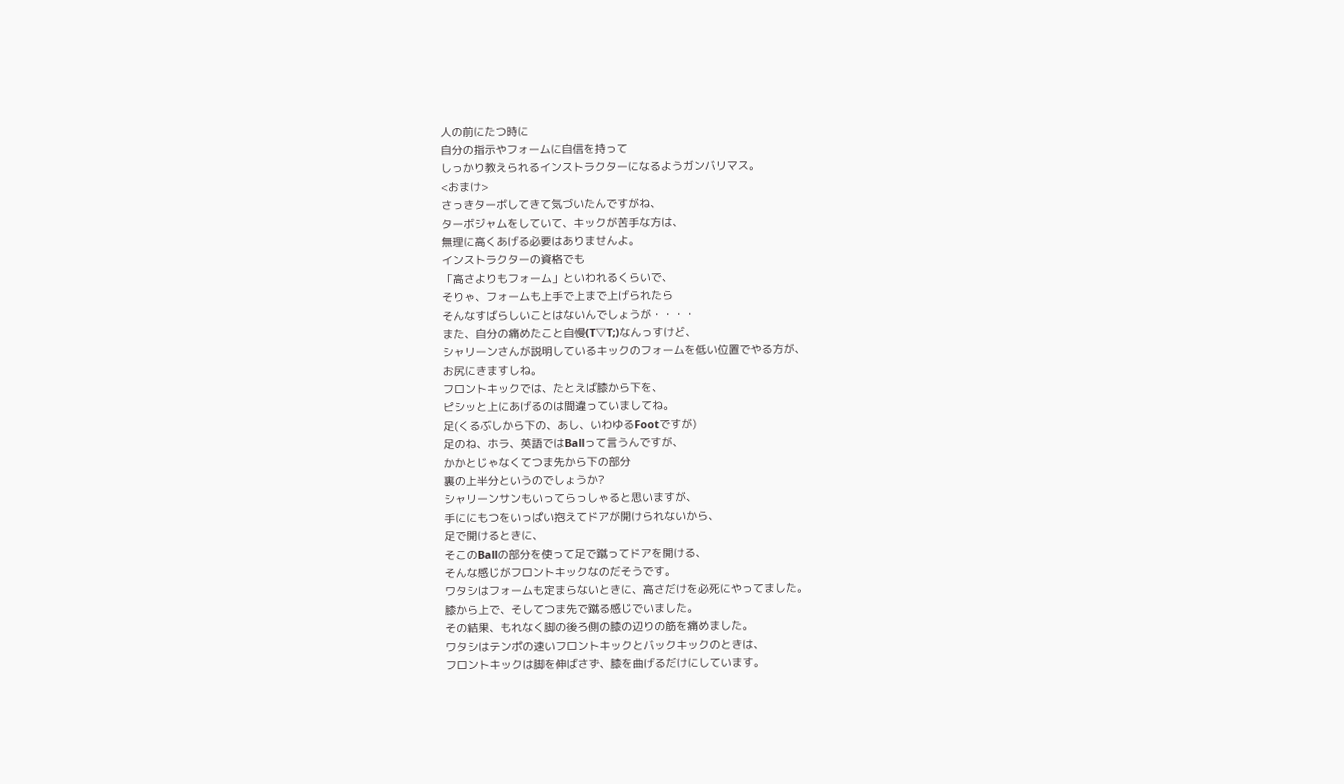人の前にたつ時に
自分の指示やフォームに自信を持って
しっかり教えられるインストラクターになるようガンバリマス。
<おまけ>
さっきターボしてきて気づいたんですがね、
ターボジャムをしていて、キックが苦手な方は、
無理に高くあげる必要はありませんよ。
インストラクターの資格でも
「高さよりもフォーム」といわれるくらいで、
そりゃ、フォームも上手で上まで上げられたら
そんなすばらしいことはないんでしょうが・・・・
また、自分の痛めたこと自慢(T▽T;)なんっすけど、
シャリーンさんが説明しているキックのフォームを低い位置でやる方が、
お尻にきますしね。
フロントキックでは、たとえば膝から下を、
ピシッと上にあげるのは間違っていましてね。
足(くるぶしから下の、あし、いわゆるFootですが)
足のね、ホラ、英語ではBallって言うんですが、
かかとじゃなくてつま先から下の部分
裏の上半分というのでしょうか?
シャリーンサンもいってらっしゃると思いますが、
手ににもつをいっぱい抱えてドアが開けられないから、
足で開けるときに、
そこのBallの部分を使って足で蹴ってドアを開ける、
そんな感じがフロントキックなのだそうです。
ワタシはフォームも定まらないときに、高さだけを必死にやってました。
膝から上で、そしてつま先で蹴る感じでいました。
その結果、もれなく脚の後ろ側の膝の辺りの筋を痛めました。
ワタシはテンポの速いフロントキックとバックキックのときは、
フロントキックは脚を伸ばさず、膝を曲げるだけにしています。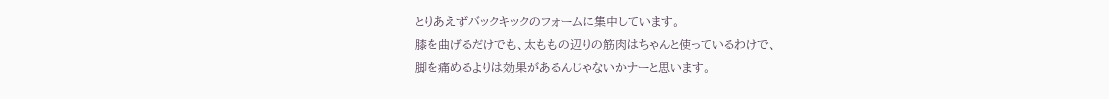とりあえずバックキックのフォームに集中しています。
膝を曲げるだけでも、太ももの辺りの筋肉はちゃんと使っているわけで、
脚を痛めるよりは効果があるんじゃないかナーと思います。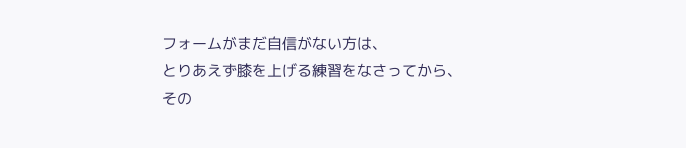フォームがまだ自信がない方は、
とりあえず膝を上げる練習をなさってから、
その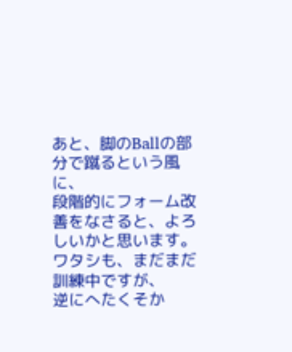あと、脚のBallの部分で蹴るという風に、
段階的にフォーム改善をなさると、よろしいかと思います。
ワタシも、まだまだ訓練中ですが、
逆にへたくそか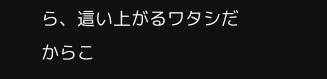ら、這い上がるワタシだからこ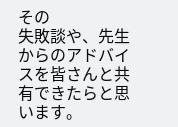その
失敗談や、先生からのアドバイスを皆さんと共有できたらと思います。